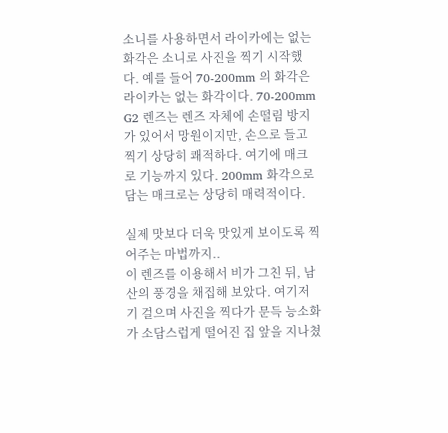소니를 사용하면서 라이카에는 없는 화각은 소니로 사진을 찍기 시작했다. 예를 들어 70-200mm 의 화각은 라이카는 없는 화각이다. 70-200mm G2 렌즈는 렌즈 자체에 손떨림 방지가 있어서 망원이지만, 손으로 들고 찍기 상당히 쾌적하다. 여기에 매크로 기능까지 있다. 200mm 화각으로 담는 매크로는 상당히 매력적이다.

실제 맛보다 더욱 맛있게 보이도록 찍어주는 마법까지..
이 렌즈를 이용해서 비가 그친 뒤, 남산의 풍경을 채집해 보았다. 여기저기 걸으며 사진을 찍다가 문득 능소화가 소담스럽게 떨어진 집 앞을 지나쳤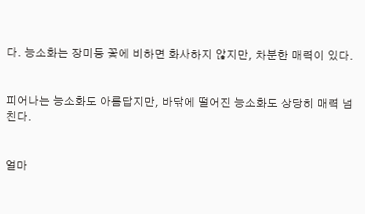다. 능소화는 장미등 꽃에 비하면 화사하지 않지만, 차분한 매력이 있다.


피어나는 능소화도 아름답지만, 바닦에 떨어진 능소화도 상당히 매력 넘친다.


얼마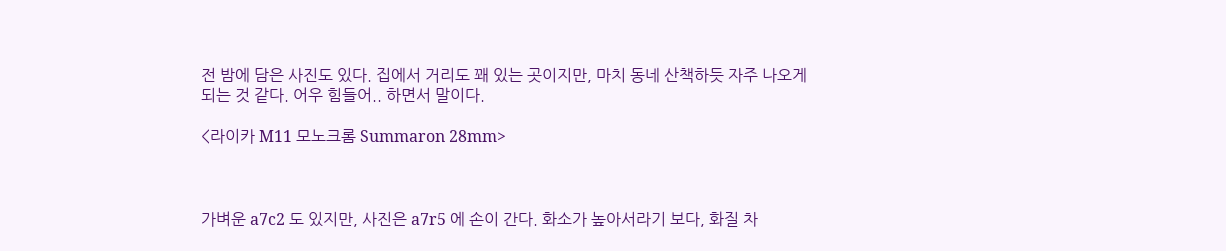전 밤에 담은 사진도 있다. 집에서 거리도 꽤 있는 곳이지만, 마치 동네 산책하듯 자주 나오게 되는 것 같다. 어우 힘들어.. 하면서 말이다.

<라이카 M11 모노크롬 Summaron 28mm>



가벼운 a7c2 도 있지만, 사진은 a7r5 에 손이 간다. 화소가 높아서라기 보다, 화질 차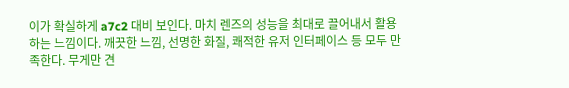이가 확실하게 a7c2 대비 보인다. 마치 렌즈의 성능을 최대로 끌어내서 활용하는 느낌이다. 깨끗한 느낌, 선명한 화질, 쾌적한 유저 인터페이스 등 모두 만족한다. 무게만 견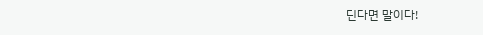딘다면 말이다!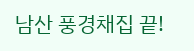남산 풍경채집 끝!